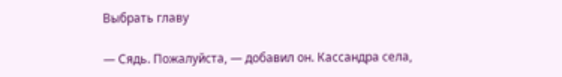Выбрать главу

— Сядь. Пожалуйста, — добавил он. Кассандра села,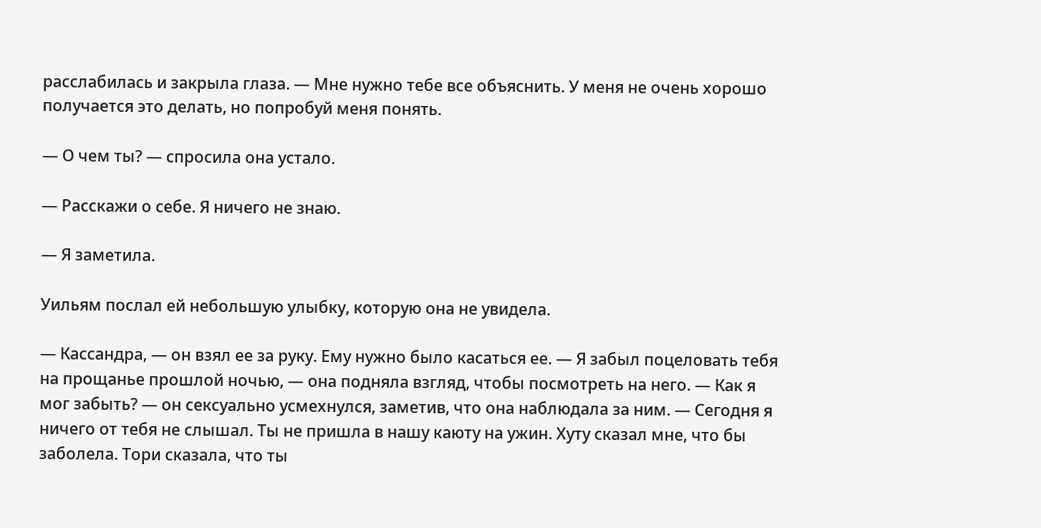расслабилась и закрыла глаза. — Мне нужно тебе все объяснить. У меня не очень хорошо получается это делать, но попробуй меня понять.

— О чем ты? — спросила она устало.

— Расскажи о себе. Я ничего не знаю.

— Я заметила.

Уильям послал ей небольшую улыбку, которую она не увидела.

— Кассандра, — он взял ее за руку. Ему нужно было касаться ее. — Я забыл поцеловать тебя на прощанье прошлой ночью, — она подняла взгляд, чтобы посмотреть на него. — Как я мог забыть? — он сексуально усмехнулся, заметив, что она наблюдала за ним. — Сегодня я ничего от тебя не слышал. Ты не пришла в нашу каюту на ужин. Хуту сказал мне, что бы заболела. Тори сказала, что ты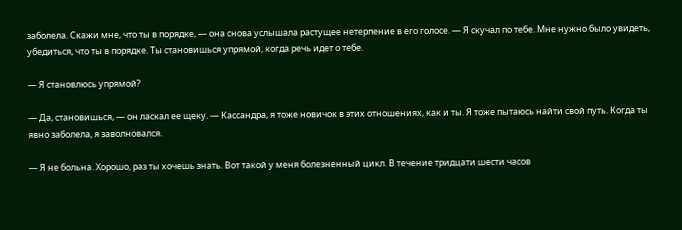заболела. Скажи мне, что ты в порядке, — она снова услышала растущее нетерпение в его голосе. — Я скучал по тебе. Мне нужно было увидеть, убедиться, что ты в порядке. Ты становишься упрямой, когда речь идет о тебе.

— Я становлюсь упрямой?

— Да, становишься, — он ласкал ее щеку. — Кассандра, я тоже новичок в этих отношениях, как и ты. Я тоже пытаюсь найти свой путь. Когда ты явно заболела, я заволновался.

— Я не больна. Хорошо, раз ты хочешь знать. Вот такой у меня болезненный цикл. В течение тридцати шести часов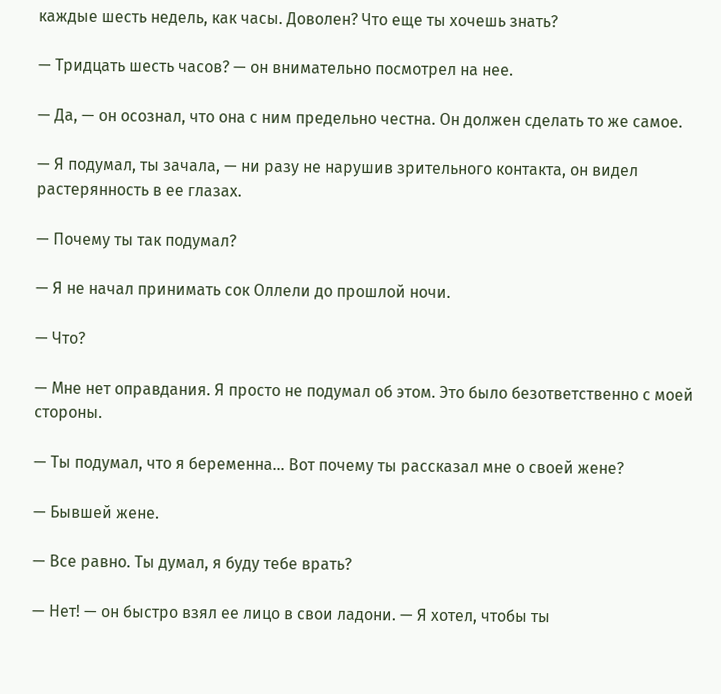каждые шесть недель, как часы. Доволен? Что еще ты хочешь знать?

— Тридцать шесть часов? — он внимательно посмотрел на нее.

— Да, — он осознал, что она с ним предельно честна. Он должен сделать то же самое.

— Я подумал, ты зачала, — ни разу не нарушив зрительного контакта, он видел растерянность в ее глазах.

— Почему ты так подумал?

— Я не начал принимать сок Оллели до прошлой ночи.

— Что?

— Мне нет оправдания. Я просто не подумал об этом. Это было безответственно с моей стороны.

— Ты подумал, что я беременна… Вот почему ты рассказал мне о своей жене?

— Бывшей жене.

— Все равно. Ты думал, я буду тебе врать?

— Нет! — он быстро взял ее лицо в свои ладони. — Я хотел, чтобы ты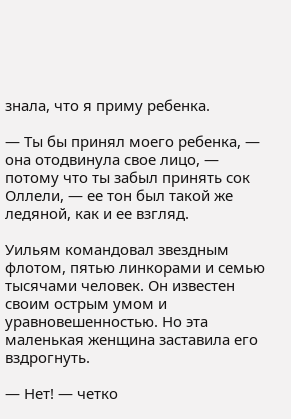знала, что я приму ребенка.

— Ты бы принял моего ребенка, — она отодвинула свое лицо, — потому что ты забыл принять сок Оллели, — ее тон был такой же ледяной, как и ее взгляд.

Уильям командовал звездным флотом, пятью линкорами и семью тысячами человек. Он известен своим острым умом и уравновешенностью. Но эта маленькая женщина заставила его вздрогнуть.

— Нет! — четко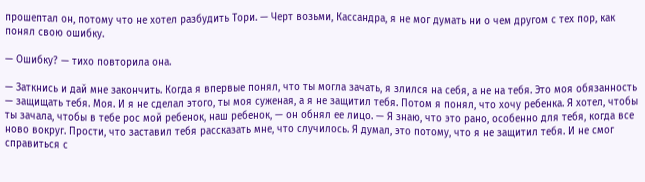прошептал он, потому что не хотел разбудить Тори. — Черт возьми, Кассандра, я не мог думать ни о чем другом с тех пор, как понял свою ошибку.

— Ошибку? — тихо повторила она.

— Заткнись и дай мне закончить. Когда я впервые понял, что ты могла зачать, я злился на себя, а не на тебя. Это моя обязанность — защищать тебя. Моя. И я не сделал этого, ты моя суженая, а я не защитил тебя. Потом я понял, что хочу ребенка. Я хотел, чтобы ты зачала, чтобы в тебе рос мой ребенок, наш ребенок, — он обнял ее лицо. — Я знаю, что это рано, особенно для тебя, когда все ново вокруг. Прости, что заставил тебя рассказать мне, что случилось. Я думал, это потому, что я не защитил тебя. И не смог справиться с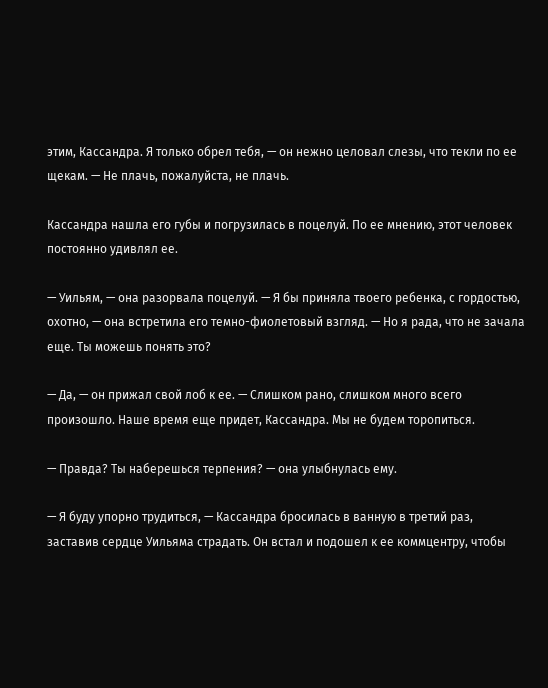этим, Кассандра. Я только обрел тебя, — он нежно целовал слезы, что текли по ее щекам. — Не плачь, пожалуйста, не плачь.

Кассандра нашла его губы и погрузилась в поцелуй. По ее мнению, этот человек постоянно удивлял ее.

— Уильям, — она разорвала поцелуй. — Я бы приняла твоего ребенка, с гордостью, охотно, — она встретила его темно-фиолетовый взгляд. — Но я рада, что не зачала еще. Ты можешь понять это?

— Да, — он прижал свой лоб к ее. — Слишком рано, слишком много всего произошло. Наше время еще придет, Кассандра. Мы не будем торопиться.

— Правда? Ты наберешься терпения? — она улыбнулась ему.

— Я буду упорно трудиться, — Кассандра бросилась в ванную в третий раз, заставив сердце Уильяма страдать. Он встал и подошел к ее коммцентру, чтобы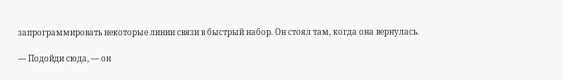запрограммировать некоторые линии связи в быстрый набор. Он стоял там, когда она вернулась.

— Подойди сюда, — он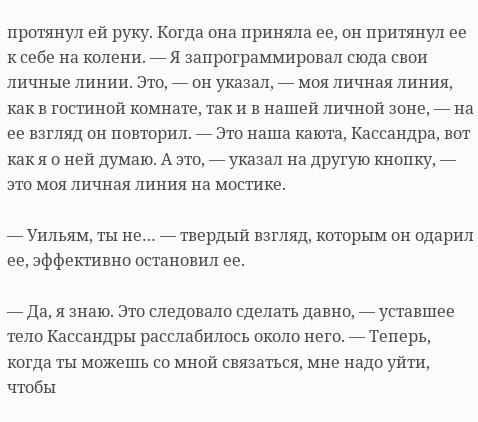протянул ей руку. Когда она приняла ее, он притянул ее к себе на колени. — Я запрограммировал сюда свои личные линии. Это, — он указал, — моя личная линия, как в гостиной комнате, так и в нашей личной зоне, — на ее взгляд он повторил. — Это наша каюта, Кассандра, вот как я о ней думаю. А это, — указал на другую кнопку, — это моя личная линия на мостике.

— Уильям, ты не… — твердый взгляд, которым он одарил ее, эффективно остановил ее.

— Да, я знаю. Это следовало сделать давно, — уставшее тело Кассандры расслабилось около него. — Теперь, когда ты можешь со мной связаться, мне надо уйти, чтобы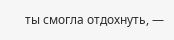ты смогла отдохнуть, —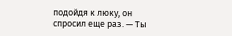подойдя к люку, он спросил еще раз. — Ты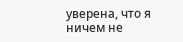уверена, что я ничем не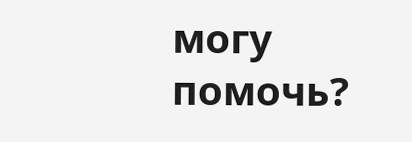могу помочь?